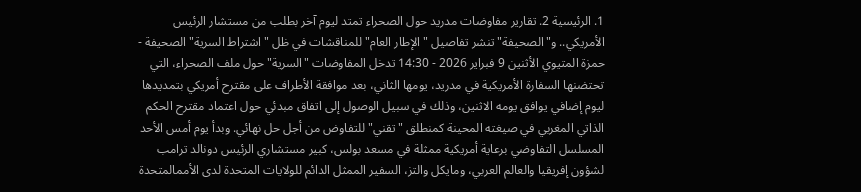1. الرئيسية 2. تقارير مفاوضات مدريد حول الصحراء تمتد ليوم آخر بطلب من مستشار الرئيس الأمريكي.. و"الصحيفة" تنشر تفاصيل "الإطار العام" للمناقشات في ظل "اشتراط السرية" الصحيفة - حمزة المتيوي الأثنين 9 فبراير 2026 - 14:30 تدخل المفاوضات "السرية" حول ملف الصحراء، التي تحتضنها السفارة الأمريكية في مدريد، يومها الثاني، بعد موافقة الأطراف على مقترح أمريكي بتمديدها ليوم إضافي يوافق يومه الاثنين، وذلك في سبيل الوصول إلى اتفاق مبدئي حول اعتماد مقترح الحكم الذاتي المغربي في صيغته المحينة كمنطلق "تقني" للتفاوض من أجل حل نهائي. وبدأ يوم أمس الأحد المسلسل التفاوضي برعاية أمريكية ممثلة في مسعد بولس، كبير مستشاري الرئيس دونالد ترامب لشؤون إفريقيا والعالم العربي، ومايكل والتز، السفير الممثل الدائم للولايات المتحدة لدى الأممالمتحدة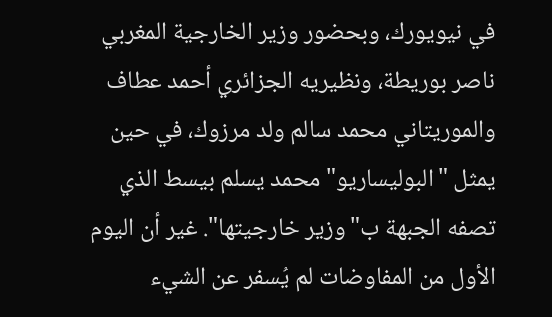في نيويورك، وبحضور وزير الخارجية المغربي ناصر بوريطة، ونظيريه الجزائري أحمد عطاف والموريتاني محمد سالم ولد مرزوك، في حين يمثل "البوليساريو" محمد يسلم بيسط الذي تصفه الجبهة ب"وزير خارجيتها". غير أن اليوم الأول من المفاوضات لم يُسفر عن الشيء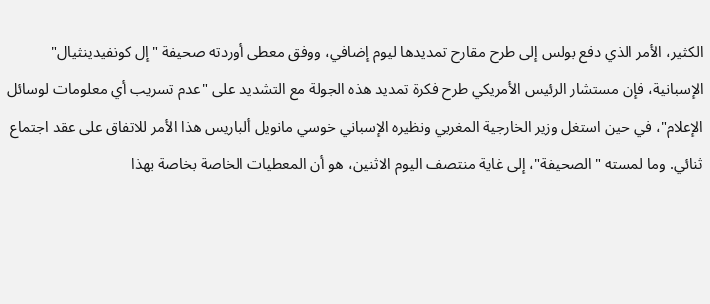الكثير، الأمر الذي دفع بولس إلى طرح مقارح تمديدها ليوم إضافي، ووفق معطى أوردته صحيفة "إل كونفيدينثيال" الإسبانية، فإن مستشار الرئيس الأمريكي طرح فكرة تمديد هذه الجولة مع التشديد على "عدم تسريب أي معلومات لوسائل الإعلام"، في حين استغل وزير الخارجية المغربي ونظيره الإسباني خوسي مانويل ألباريس هذا الأمر للاتفاق على عقد اجتماع ثنائي. وما لمسته "الصحيفة"، إلى غاية منتصف اليوم الاثنين، هو أن المعطيات الخاصة بخاصة بهذا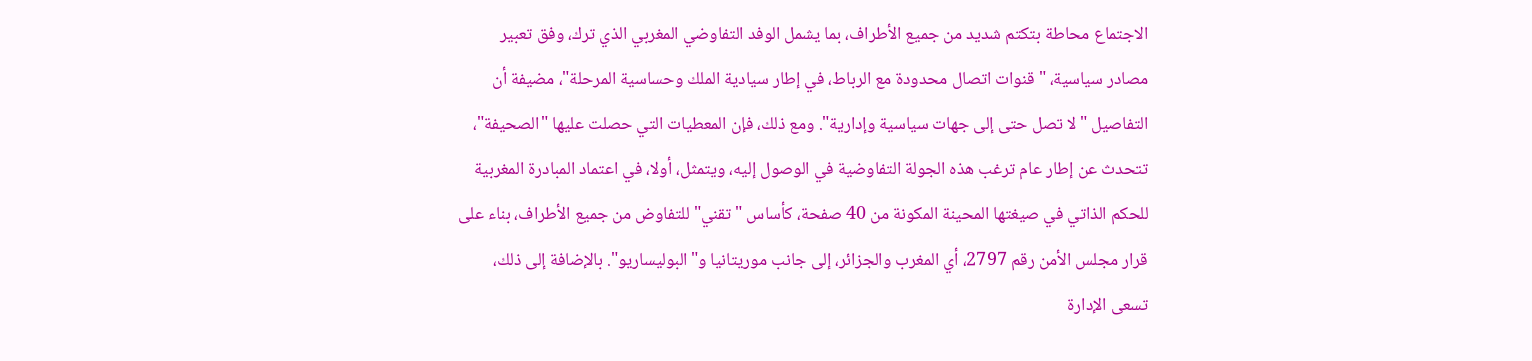الاجتماع محاطة بتكتم شديد من جميع الأطراف، بما يشمل الوفد التفاوضي المغربي الذي ترك، وفق تعبير مصادر سياسية، "قنوات اتصال محدودة مع الرباط، في إطار سيادية الملك وحساسية المرحلة"، مضيفة أن التفاصيل "لا تصل حتى إلى جهات سياسية وإدارية". ومع ذلك، فإن المعطيات التي حصلت عليها "الصحيفة"، تتحدث عن إطار عام ترغب هذه الجولة التفاوضية في الوصول إليه، ويتمثل، أولا، في اعتماد المبادرة المغربية للحكم الذاتي في صيغتها المحينة المكونة من 40 صفحة، كأساس "تقني" للتفاوض من جميع الأطراف، بناء على قرار مجلس الأمن رقم 2797، أي المغرب والجزائر، إلى جانب موريتانيا و"البوليساريو". بالإضافة إلى ذلك، تسعى الإدارة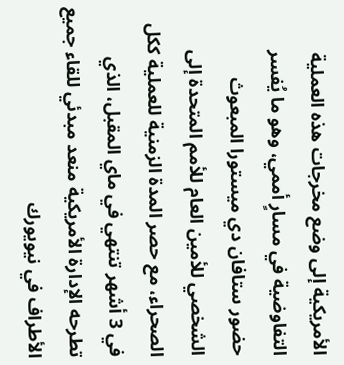الأمريكية إلى وضع مخرجات هذه العملية التفاوضية في مسارٍ أممي، وهو ما يُفسر حضور ستافان دي ميستورا المبعوث الشخصي للأمين العام للأمم المتحدة إلى الصحراء، مع حصر المدة الزمنية للعملية ككل في 3 أشهر تنتهي في ماي المقبل، الذي تطرحه الإدارة الأمريكية منعد مبدئي للقاء جميع الأطراف في نيويورك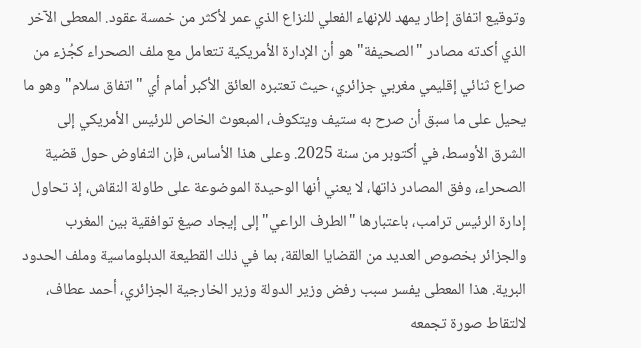وتوقيع اتفاق إطار يمهد للإنهاء الفعلي للنزاع الذي عمر لأكثر من خمسة عقود. المعطى الآخر الذي أكدته مصادر "الصحيفة" هو أن الإدارة الأمريكية تتعامل مع ملف الصحراء كجُزء من صراع ثنائي إقليمي مغربي جزائري، حيث تعتبره العائق الأكبر أمام أي "اتفاق سلام" وهو ما يحيل على ما سبق أن صرح به ستيف ويتكوف، المبعوث الخاص للرئيس الأمريكي إلى الشرق الأوسط، في أكتوبر من سنة 2025. وعلى هذا الأساس، فإن التفاوض حول قضية الصحراء، وفق المصادر ذاتها، لا يعني أنها الوحيدة الموضوعة على طاولة النقاش، إذ تحاول إدارة الرئيس ترامب، باعتبارها "الطرف الراعي" إلى إيجاد صيغ توافقية بين المغرب والجزائر بخصوص العديد من القضايا العالقة، بما في ذلك القطيعة الدبلوماسية وملف الحدود البرية. هذا المعطى يفسر سبب رفض وزير الدولة وزير الخارجية الجزائري، أحمد عطاف، لالتقاط صورة تجمعه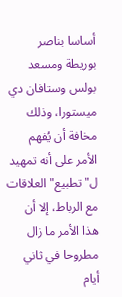أساسا بناصر بوريطة ومسعد بولس وستافان دي ميستورا، وذلك مخافة أن يُفهم الأمر على أنه تمهيد ل"تطبيع" العلاقات مع الرباط، إلا أن هذا الأمر ما زال مطروحا في ثاني أيام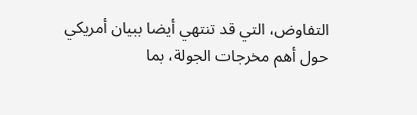التفاوض، التي قد تنتهي أيضا ببيان أمريكي حول أهم مخرجات الجولة، بما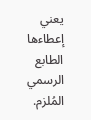يعني إعطاءها الطابع الرسمي المُلزم.